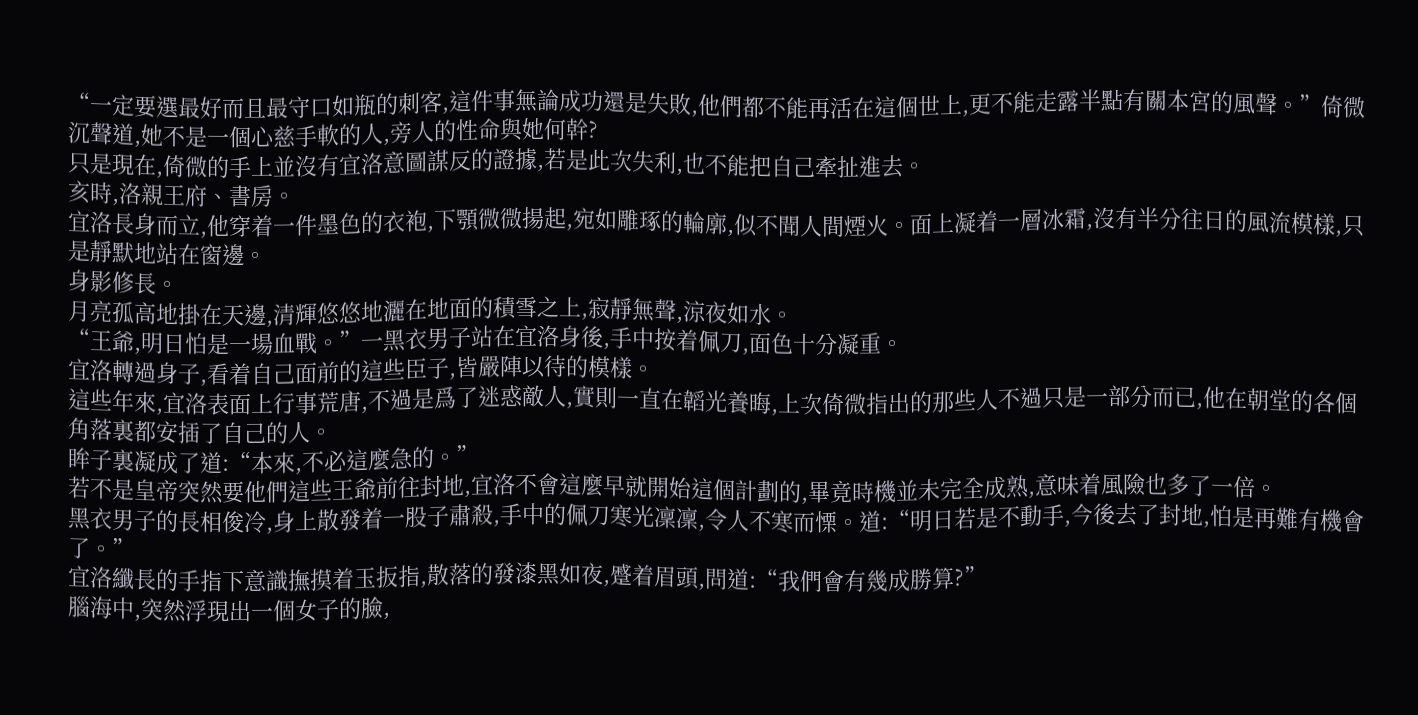“一定要選最好而且最守口如瓶的刺客,這件事無論成功還是失敗,他們都不能再活在這個世上,更不能走露半點有關本宮的風聲。”倚微沉聲道,她不是一個心慈手軟的人,旁人的性命與她何幹?
只是現在,倚微的手上並沒有宜洛意圖謀反的證據,若是此次失利,也不能把自己牽扯進去。
亥時,洛親王府、書房。
宜洛長身而立,他穿着一件墨色的衣袍,下顎微微揚起,宛如雕琢的輪廓,似不聞人間煙火。面上凝着一層冰霜,沒有半分往日的風流模樣,只是靜默地站在窗邊。
身影修長。
月亮孤高地掛在天邊,清輝悠悠地灑在地面的積雪之上,寂靜無聲,涼夜如水。
“王爺,明日怕是一場血戰。”一黑衣男子站在宜洛身後,手中按着佩刀,面色十分凝重。
宜洛轉過身子,看着自己面前的這些臣子,皆嚴陣以待的模樣。
這些年來,宜洛表面上行事荒唐,不過是爲了迷惑敵人,實則一直在韜光養晦,上次倚微指出的那些人不過只是一部分而已,他在朝堂的各個角落裏都安插了自己的人。
眸子裏凝成了道:“本來,不必這麼急的。”
若不是皇帝突然要他們這些王爺前往封地,宜洛不會這麼早就開始這個計劃的,畢竟時機並未完全成熟,意味着風險也多了一倍。
黑衣男子的長相俊冷,身上散發着一股子肅殺,手中的佩刀寒光凜凜,令人不寒而慄。道:“明日若是不動手,今後去了封地,怕是再難有機會了。”
宜洛纖長的手指下意識撫摸着玉扳指,散落的發漆黑如夜,蹙着眉頭,問道:“我們會有幾成勝算?”
腦海中,突然浮現出一個女子的臉,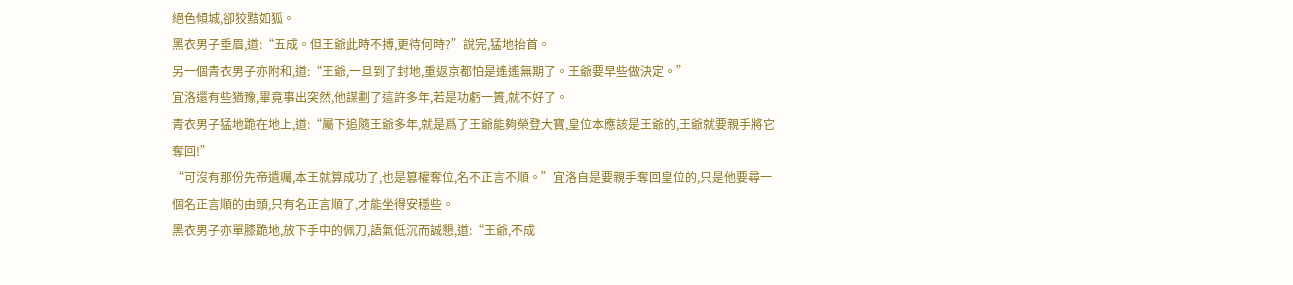絕色傾城,卻狡黠如狐。
黑衣男子垂眉,道:“五成。但王爺此時不搏,更待何時?”說完,猛地抬首。
另一個青衣男子亦附和,道:“王爺,一旦到了封地,重返京都怕是遙遙無期了。王爺要早些做決定。”
宜洛還有些猶豫,畢竟事出突然,他謀劃了這許多年,若是功虧一簣,就不好了。
青衣男子猛地跪在地上,道:“屬下追隨王爺多年,就是爲了王爺能夠榮登大寶,皇位本應該是王爺的,王爺就要親手將它奪回!”
“可沒有那份先帝遺囑,本王就算成功了,也是篡權奪位,名不正言不順。”宜洛自是要親手奪回皇位的,只是他要尋一個名正言順的由頭,只有名正言順了,才能坐得安穩些。
黑衣男子亦單膝跪地,放下手中的佩刀,語氣低沉而誠懇,道:“王爺,不成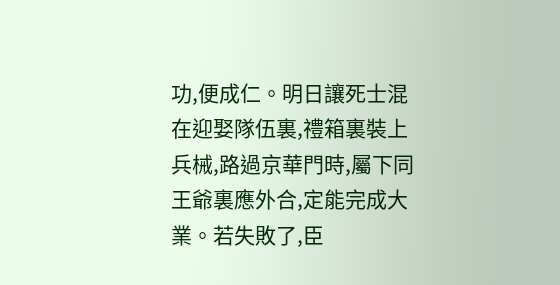功,便成仁。明日讓死士混在迎娶隊伍裏,禮箱裏裝上兵械,路過京華門時,屬下同王爺裏應外合,定能完成大業。若失敗了,臣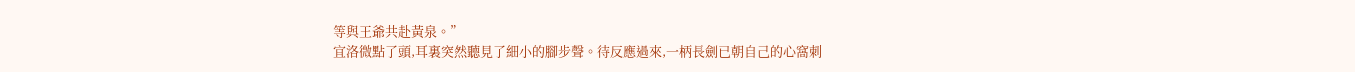等與王爺共赴黃泉。”
宜洛微點了頭,耳裏突然聽見了細小的腳步聲。待反應過來,一柄長劍已朝自己的心窩刺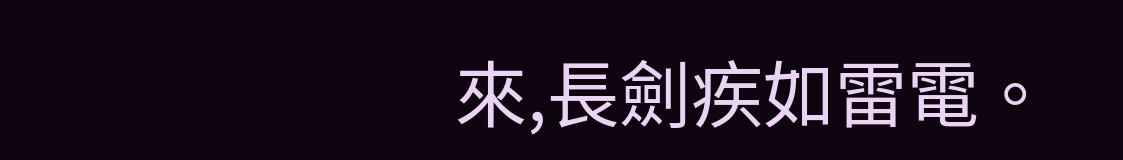來,長劍疾如雷電。